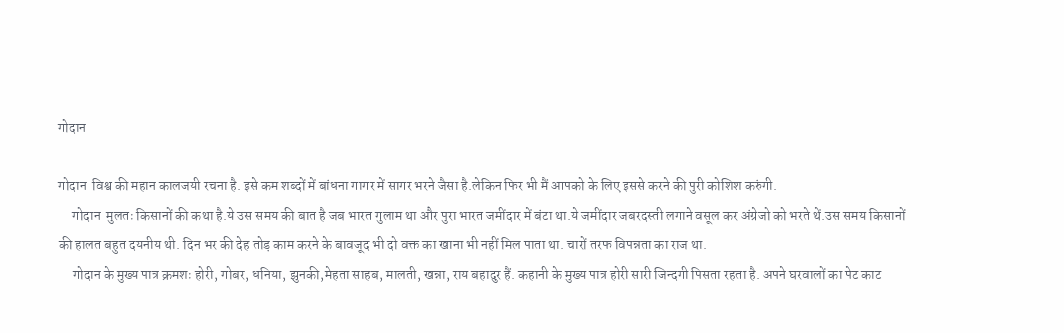गोदान

गोदान  विश्व की महान कालजयी रचना है. इसे कम शब्दों में बांधना गागर में सागर भरने जैसा है.लेकिन फिर भी मैं आपको के लिए इससे करने की पुरी कोशिश करुंगी.
     गोदान  मुलतः किसानों की कथा है.ये उस समय की बात है जब भारत गुलाम था और पुरा भारत जमींदार में बंटा था.ये जमींदार जबरदस्ती लगाने वसूल कर अंग्रेजो को भरते थें.उस समय किसानों की हालत बहुत दयनीय थी. दिन भर की देह तोड़ काम करने के बावजूद भी दो वक्त का खाना भी नहीं मिल पाता था. चारों तरफ विपन्नता का राज था.
     गोदान के मुख्य पात्र क्रमशः होरी, गोबर, धनिया, झुनकी,मेहता साहब, मालती, खन्ना, राय बहादुर हैं. कहानी के मुख्य पात्र होरी सारी जिन्दगी पिसता रहता है. अपने घरवालों का पेट काट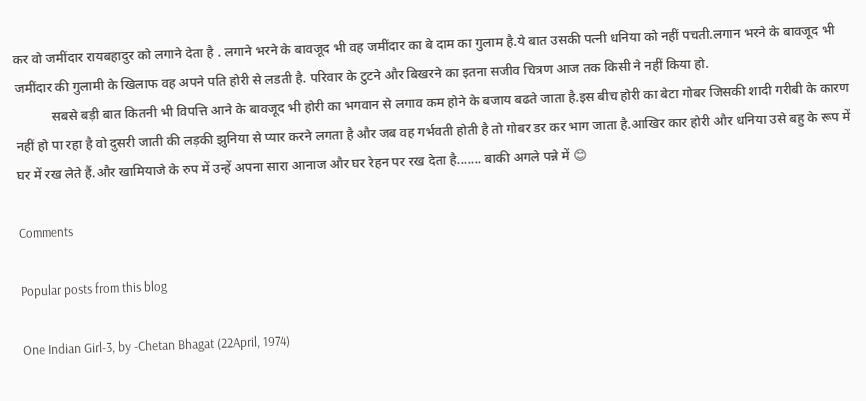कर वो जमींदार रायबहादुर को लगाने देता है . लगाने भरने के बावजूद भी वह जमींदार का बे दाम का गुलाम है.ये बात उसकी पत्नी धनिया को नहीं पचती.लगान भरने के बावजूद भी जमींदार की गुलामी के खिलाफ वह अपने पति होरी से लडती है. परिवार के टुटने और बिखरने का इतना सजीव चित्रण आज तक किसी ने नहीं किया हो.
           सबसे बड़ी बात कितनी भी विपत्ति आने के बावजूद भी होरी का भगवान से लगाव कम होने के बजाय बढते जाता है.इस बीच होरी का बेटा गोबर जिसकी शादी गरीबी के कारण नहीं हो पा रहा है वो दुसरी जाती की लड़की झुनिया से प्यार करने लगता है और जब वह गर्भवती होती है तो गोबर डर कर भाग जाता है.आखिर कार होरी और धनिया उसे बहु के रूप में घर में रख लेते हैं.और खामियाजे के रुप में उन्हें अपना सारा आनाज और घर रेहन पर रख देता है....... बाकी अगले पन्ने में 😊

Comments

Popular posts from this blog

One Indian Girl-3, by -Chetan Bhagat (22April, 1974)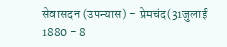सेवासदन (उपन्यास) - प्रेमचंद(31जुलाई 1880 - 8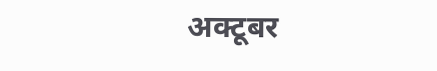अक्टूबर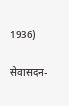1936)

सेवासदन-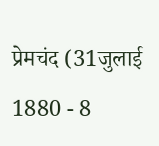प्रेमचंद (31जुलाई 1880 - 8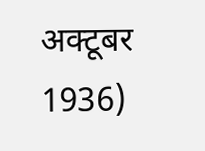अक्टूबर 1936)